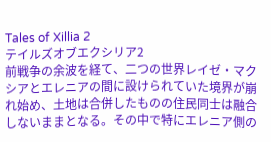Tales of Xillia 2
テイルズオブエクシリア2
前戦争の余波を経て、二つの世界レイゼ・マクシアとエレニアの間に設けられていた境界が崩れ始め、土地は合併したものの住民同士は融合しないままとなる。その中で特にエレニア側の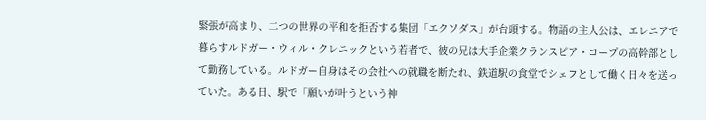緊張が高まり、二つの世界の平和を拒否する集団「エクソダス」が台頭する。物語の主人公は、エレニアで暮らすルドガー・ウィル・クレニックという若者で、彼の兄は大手企業クランスピア・コープの高幹部として勤務している。ルドガー自身はその会社への就職を断たれ、鉄道駅の食堂でシェフとして働く日々を送っていた。ある日、駅で「願いが叶うという神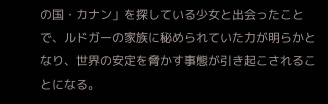の国・カナン」を探している少女と出会ったことで、ルドガーの家族に秘められていた力が明らかとなり、世界の安定を脅かす事態が引き起こされることになる。